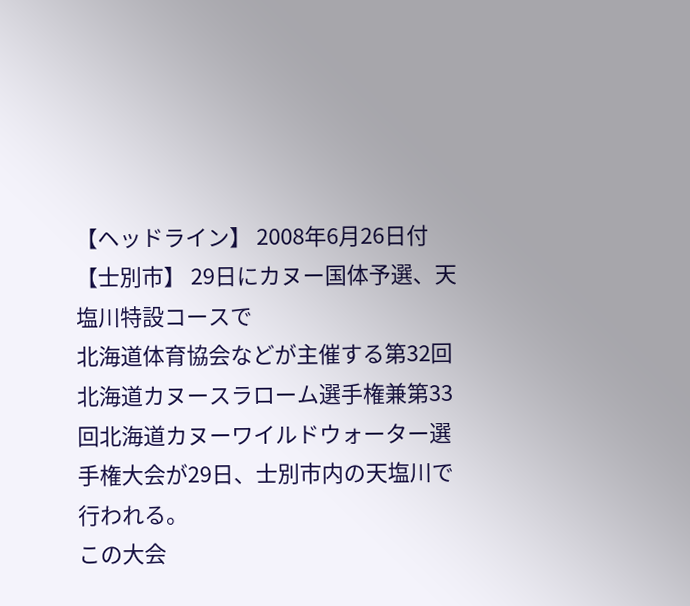【ヘッドライン】 2008年6月26日付
【士別市】 29日にカヌー国体予選、天塩川特設コースで
北海道体育協会などが主催する第32回北海道カヌースラローム選手権兼第33回北海道カヌーワイルドウォーター選手権大会が29日、士別市内の天塩川で行われる。
この大会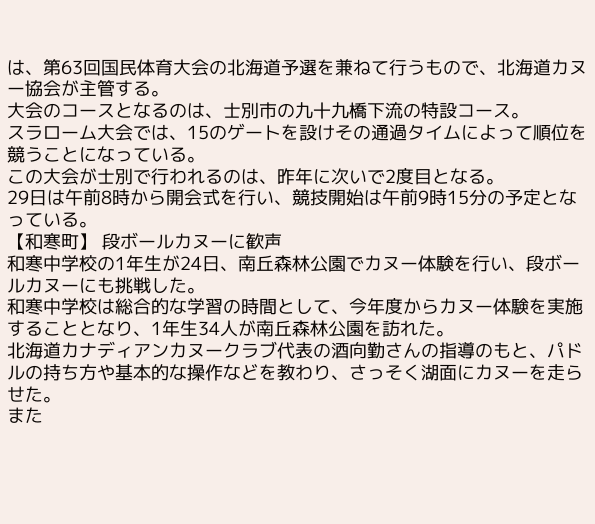は、第63回国民体育大会の北海道予選を兼ねて行うもので、北海道カヌー協会が主管する。
大会のコースとなるのは、士別市の九十九橋下流の特設コース。
スラローム大会では、15のゲートを設けその通過タイムによって順位を競うことになっている。
この大会が士別で行われるのは、昨年に次いで2度目となる。
29日は午前8時から開会式を行い、競技開始は午前9時15分の予定となっている。
【和寒町】 段ボールカヌーに歓声
和寒中学校の1年生が24日、南丘森林公園でカヌー体験を行い、段ボールカヌーにも挑戦した。
和寒中学校は総合的な学習の時間として、今年度からカヌー体験を実施することとなり、1年生34人が南丘森林公園を訪れた。
北海道カナディアンカヌークラブ代表の酒向勤さんの指導のもと、パドルの持ち方や基本的な操作などを教わり、さっそく湖面にカヌーを走らせた。
また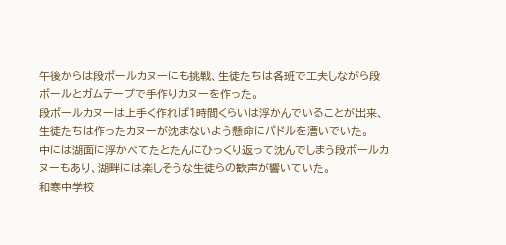午後からは段ボールカヌーにも挑戦、生徒たちは各班で工夫しながら段ボールとガムテープで手作りカヌーを作った。
段ボールカヌーは上手く作れば1時間くらいは浮かんでいることが出来、生徒たちは作ったカヌーが沈まないよう懸命にパドルを漕いでいた。
中には湖面に浮かべてたとたんにひっくり返って沈んでしまう段ボールカヌーもあり、湖畔には楽しそうな生徒らの歓声が響いていた。
和寒中学校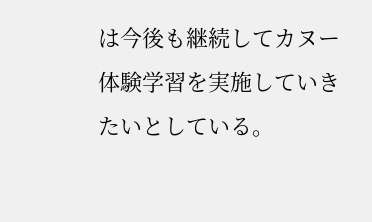は今後も継続してカヌー体験学習を実施していきたいとしている。